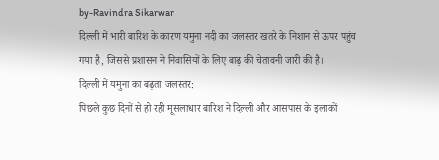by-Ravindra Sikarwar
दिल्ली में भारी बारिश के कारण यमुना नदी का जलस्तर खतरे के निशान से ऊपर पहुंच गया है, जिससे प्रशासन ने निवासियों के लिए बाढ़ की चेतावनी जारी की है।
दिल्ली में यमुना का बढ़ता जलस्तर:
पिछले कुछ दिनों से हो रही मूसलाधार बारिश ने दिल्ली और आसपास के इलाकों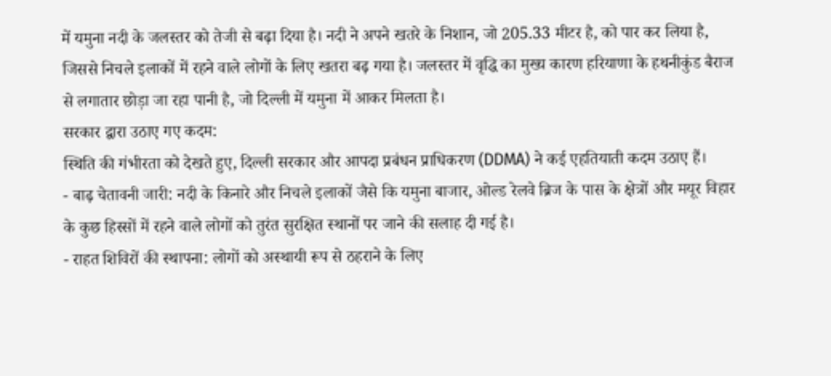में यमुना नदी के जलस्तर को तेजी से बढ़ा दिया है। नदी ने अपने खतरे के निशान, जो 205.33 मीटर है, को पार कर लिया है, जिससे निचले इलाकों में रहने वाले लोगों के लिए खतरा बढ़ गया है। जलस्तर में वृद्धि का मुख्य कारण हरियाणा के हथनीकुंड बैराज से लगातार छोड़ा जा रहा पानी है, जो दिल्ली में यमुना में आकर मिलता है।
सरकार द्वारा उठाए गए कदम:
स्थिति की गंभीरता को देखते हुए, दिल्ली सरकार और आपदा प्रबंधन प्राधिकरण (DDMA) ने कई एहतियाती कदम उठाए हैं।
- बाढ़ चेतावनी जारी: नदी के किनारे और निचले इलाकों जैसे कि यमुना बाजार, ओल्ड रेलवे ब्रिज के पास के क्षेत्रों और मयूर विहार के कुछ हिस्सों में रहने वाले लोगों को तुरंत सुरक्षित स्थानों पर जाने की सलाह दी गई है।
- राहत शिविरों की स्थापना: लोगों को अस्थायी रूप से ठहराने के लिए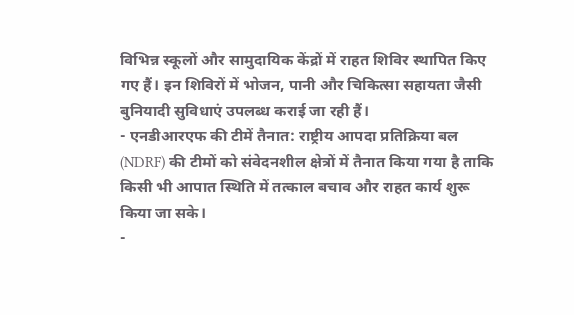विभिन्न स्कूलों और सामुदायिक केंद्रों में राहत शिविर स्थापित किए गए हैं। इन शिविरों में भोजन, पानी और चिकित्सा सहायता जैसी बुनियादी सुविधाएं उपलब्ध कराई जा रही हैं।
- एनडीआरएफ की टीमें तैनात: राष्ट्रीय आपदा प्रतिक्रिया बल (NDRF) की टीमों को संवेदनशील क्षेत्रों में तैनात किया गया है ताकि किसी भी आपात स्थिति में तत्काल बचाव और राहत कार्य शुरू किया जा सके।
-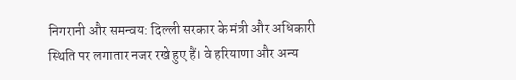निगरानी और समन्वय: दिल्ली सरकार के मंत्री और अधिकारी स्थिति पर लगातार नजर रखे हुए हैं। वे हरियाणा और अन्य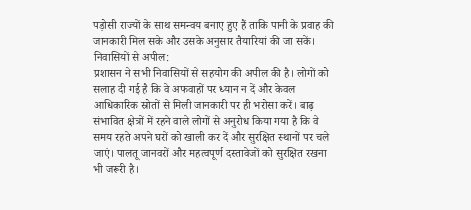पड़ोसी राज्यों के साथ समन्वय बनाए हुए हैं ताकि पानी के प्रवाह की जानकारी मिल सके और उसके अनुसार तैयारियां की जा सकें।
निवासियों से अपील:
प्रशासन ने सभी निवासियों से सहयोग की अपील की है। लोगों को सलाह दी गई है कि वे अफवाहों पर ध्यान न दें और केवल आधिकारिक स्रोतों से मिली जानकारी पर ही भरोसा करें। बाढ़ संभावित क्षेत्रों में रहने वाले लोगों से अनुरोध किया गया है कि वे समय रहते अपने घरों को खाली कर दें और सुरक्षित स्थानों पर चले जाएं। पालतू जानवरों और महत्वपूर्ण दस्तावेजों को सुरक्षित रखना भी जरूरी है।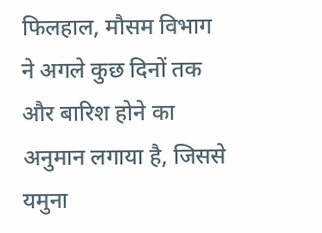फिलहाल, मौसम विभाग ने अगले कुछ दिनों तक और बारिश होने का अनुमान लगाया है, जिससे यमुना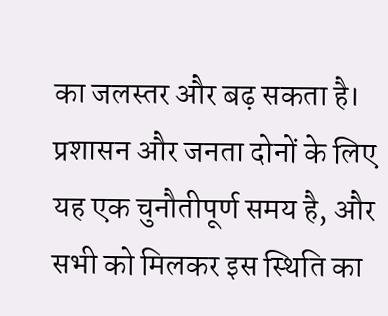का जलस्तर और बढ़ सकता है। प्रशासन और जनता दोनों के लिए यह एक चुनौतीपूर्ण समय है, और सभी को मिलकर इस स्थिति का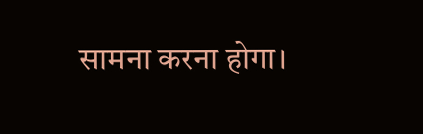सामना करना होगा।